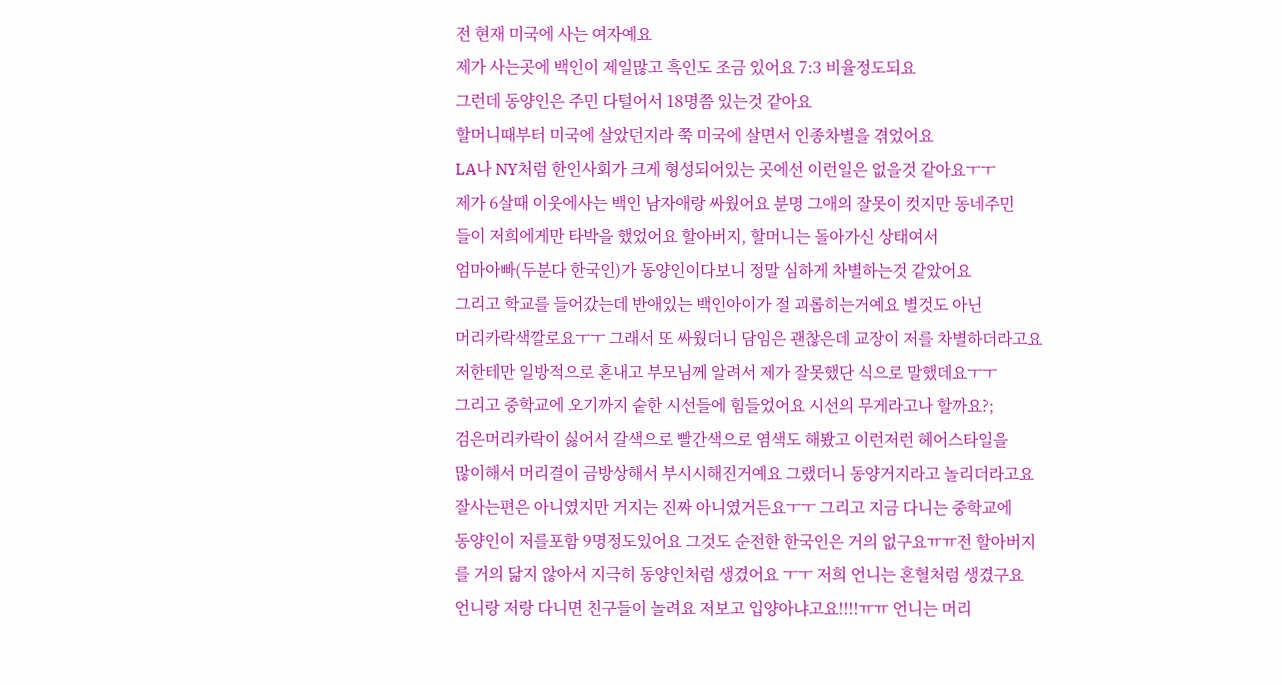전 현재 미국에 사는 여자예요
제가 사는곳에 백인이 제일많고 흑인도 조금 있어요 7:3 비율정도되요
그런데 동양인은 주민 다털어서 18명쯤 있는것 같아요
할머니때부터 미국에 살았던지라 쭉 미국에 살면서 인종차별을 겪었어요
LA나 NY처럼 한인사회가 크게 형성되어있는 곳에선 이런일은 없을것 같아요ㅜㅜ
제가 6살때 이웃에사는 백인 남자애랑 싸웠어요 분명 그애의 잘못이 컷지만 동네주민
들이 저희에게만 타박을 했었어요 할아버지, 할머니는 돌아가신 상태여서
엄마아빠(두분다 한국인)가 동양인이다보니 정말 심하게 차별하는것 같았어요
그리고 학교를 들어갔는데 반애있는 백인아이가 절 괴롭히는거예요 별것도 아닌
머리카락색깔로요ㅜㅜ 그래서 또 싸웠더니 담임은 괜찮은데 교장이 저를 차별하더라고요
저한테만 일방적으로 혼내고 부모님께 알려서 제가 잘못했단 식으로 말했데요ㅜㅜ
그리고 중학교에 오기까지 숱한 시선들에 힘들었어요 시선의 무게라고나 할까요?;
검은머리카락이 싫어서 갈색으로 빨간색으로 염색도 해봤고 이런저런 헤어스타일을
많이해서 머리결이 금방상해서 부시시해진거예요 그랬더니 동양거지라고 놀리더라고요
잘사는편은 아니였지만 거지는 진짜 아니였거든요ㅜㅜ 그리고 지금 다니는 중학교에
동양인이 저를포함 9명정도있어요 그것도 순전한 한국인은 거의 없구요ㅠㅠ전 할아버지
를 거의 닮지 않아서 지극히 동양인처럼 생겼어요 ㅜㅜ 저희 언니는 혼혈처럼 생겼구요
언니랑 저랑 다니면 친구들이 놀려요 저보고 입양아냐고요!!!!ㅠㅠ 언니는 머리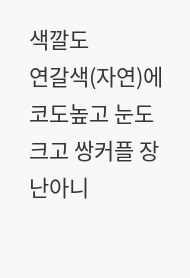색깔도
연갈색(자연)에 코도높고 눈도 크고 쌍커플 장난아니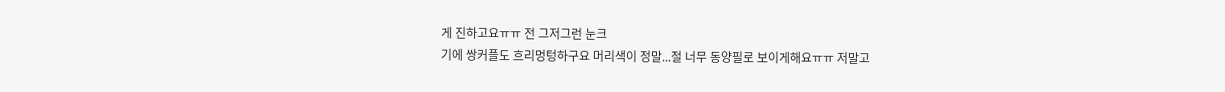게 진하고요ㅠㅠ 전 그저그런 눈크
기에 쌍커플도 흐리멍텅하구요 머리색이 정말...절 너무 동양필로 보이게해요ㅠㅠ 저말고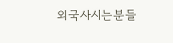외국사시는분들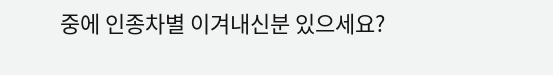중에 인종차별 이겨내신분 있으세요?